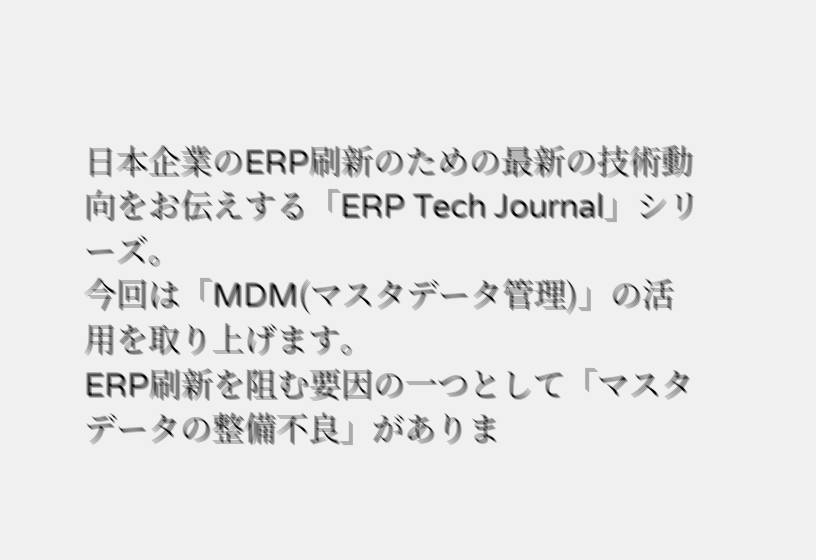日本企業のERP刷新のための最新の技術動向をお伝えする「ERP Tech Journal」シリーズ。
今回は「MDM(マスタデータ管理)」の活用を取り上げます。
ERP刷新を阻む要因の一つとして「マスタデータの整備不良」がありま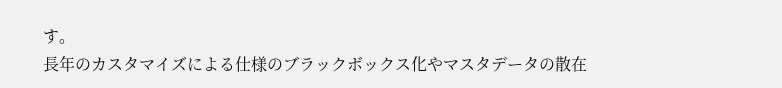す。
長年のカスタマイズによる仕様のブラックボックス化やマスタデータの散在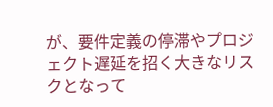が、要件定義の停滞やプロジェクト遅延を招く大きなリスクとなって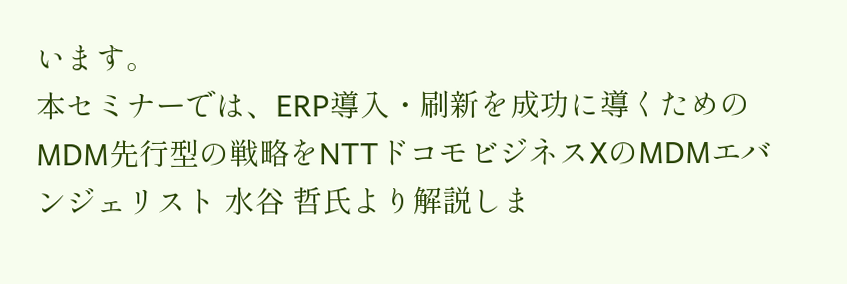います。
本セミナーでは、ERP導入・刷新を成功に導くためのMDM先行型の戦略をNTTドコモビジネスXのMDMエバンジェリスト 水谷 哲氏より解説しま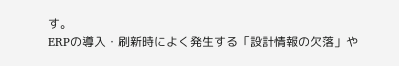す。
ERPの導入・刷新時によく発生する「設計情報の欠落」や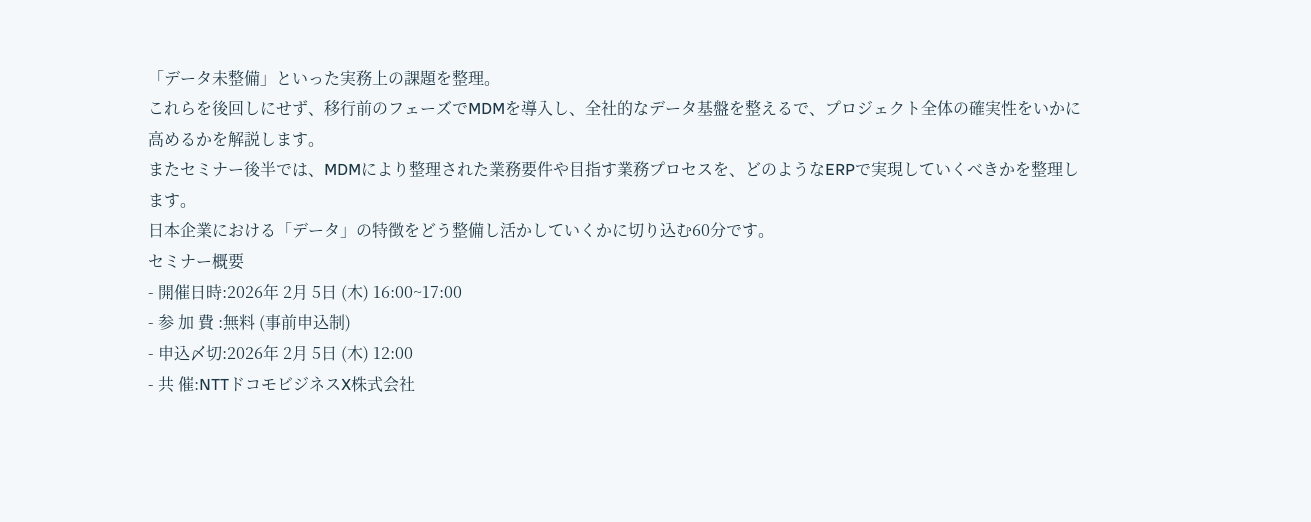「データ未整備」といった実務上の課題を整理。
これらを後回しにせず、移行前のフェーズでMDMを導入し、全社的なデータ基盤を整えるで、プロジェクト全体の確実性をいかに高めるかを解説します。
またセミナー後半では、MDMにより整理された業務要件や目指す業務プロセスを、どのようなERPで実現していくべきかを整理します。
日本企業における「データ」の特徴をどう整備し活かしていくかに切り込む60分です。
セミナー概要
- 開催日時:2026年 2月 5日 (木) 16:00~17:00
- 参 加 費 :無料 (事前申込制)
- 申込〆切:2026年 2月 5日 (木) 12:00
- 共 催:NTTドコモビジネスX株式会社